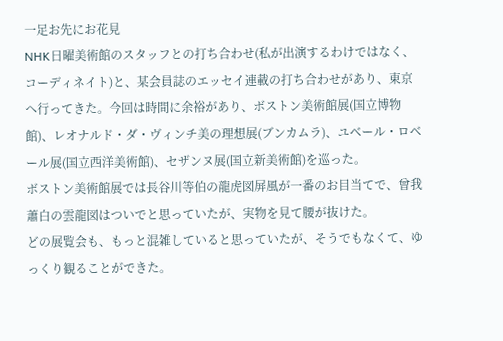一足お先にお花見
NHK日曜美術館のスタッフとの打ち合わせ(私が出演するわけではなく、コーディネイト)と、某会員誌のエッセイ連載の打ち合わせがあり、東京へ行ってきた。今回は時間に余裕があり、ボストン美術館展(国立博物館)、レオナルド・ダ・ヴィンチ美の理想展(ブンカムラ)、ユベール・ロベール展(国立西洋美術館)、セザンヌ展(国立新美術館)を巡った。
ボストン美術館展では長谷川等伯の龍虎図屏風が一番のお目当てで、曾我蕭白の雲龍図はついでと思っていたが、実物を見て腰が抜けた。
どの展覧会も、もっと混雑していると思っていたが、そうでもなくて、ゆっくり観ることができた。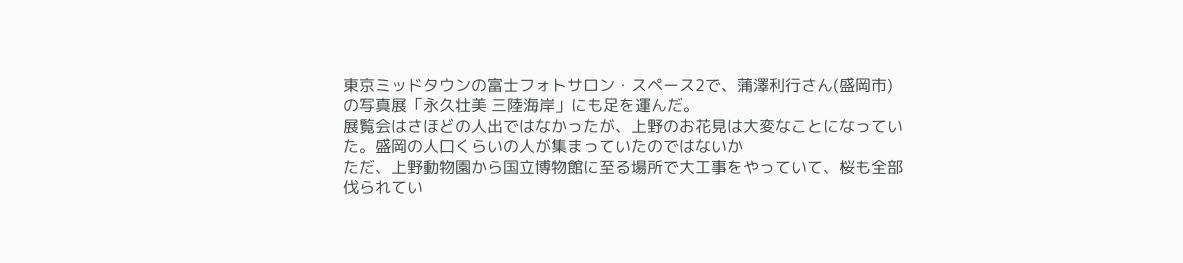東京ミッドタウンの富士フォトサロン・スペース2で、蒲澤利行さん(盛岡市)の写真展「永久壮美 三陸海岸」にも足を運んだ。
展覧会はさほどの人出ではなかったが、上野のお花見は大変なことになっていた。盛岡の人口くらいの人が集まっていたのではないか
ただ、上野動物園から国立博物館に至る場所で大工事をやっていて、桜も全部伐られてい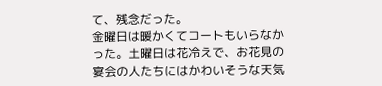て、残念だった。
金曜日は暖かくてコートもいらなかった。土曜日は花冷えで、お花見の宴会の人たちにはかわいそうな天気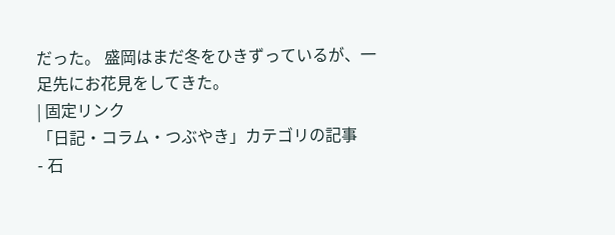だった。 盛岡はまだ冬をひきずっているが、一足先にお花見をしてきた。
| 固定リンク
「日記・コラム・つぶやき」カテゴリの記事
- 石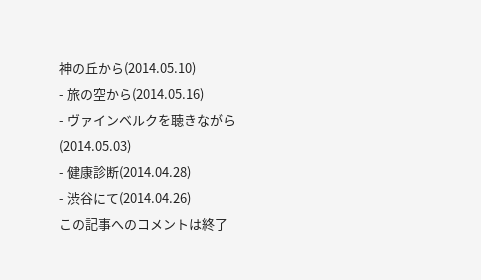神の丘から(2014.05.10)
- 旅の空から(2014.05.16)
- ヴァインベルクを聴きながら(2014.05.03)
- 健康診断(2014.04.28)
- 渋谷にて(2014.04.26)
この記事へのコメントは終了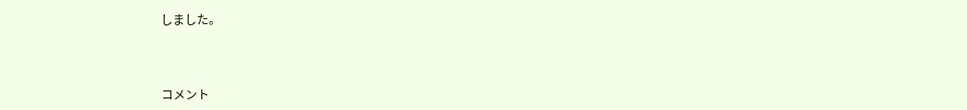しました。



コメント